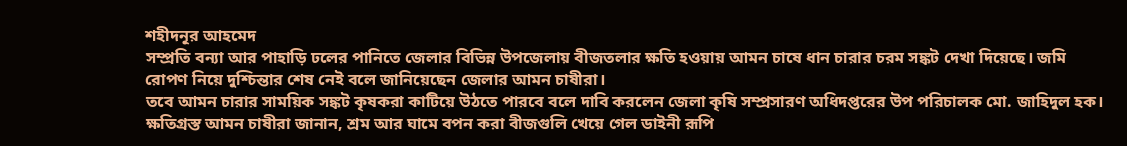শহীদনূর আহমেদ
সম্প্রতি বন্যা আর পাহাড়ি ঢলের পানিতে জেলার বিভিন্ন উপজেলায় বীজতলার ক্ষতি হওয়ায় আমন চাষে ধান চারার চরম সঙ্কট দেখা দিয়েছে। জমি রোপণ নিয়ে দুশ্চিন্তার শেষ নেই বলে জানিয়েছেন জেলার আমন চাষীরা।
তবে আমন চারার সাময়িক সঙ্কট কৃষকরা কাটিয়ে উঠতে পারবে বলে দাবি করলেন জেলা কৃষি সম্প্রসারণ অধিদপ্তরের উপ পরিচালক মো. জাহিদুল হক। ক্ষতিগ্রস্ত আমন চাষীরা জানান, শ্রম আর ঘামে বপন করা বীজগুলি খেয়ে গেল ডাইনী রূপি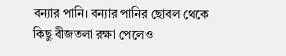বন্যার পানি। বন্যার পানির ছোবল থেকে কিছু বীজতলা রক্ষা পেলেও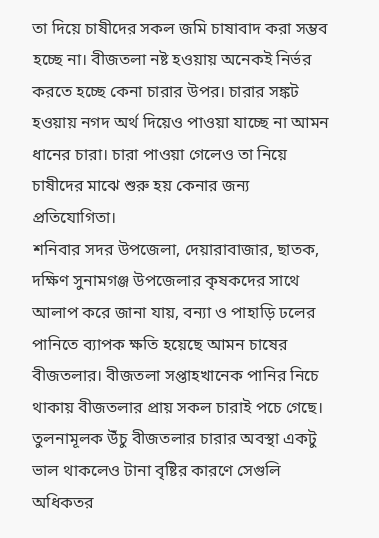তা দিয়ে চাষীদের সকল জমি চাষাবাদ করা সম্ভব হচ্ছে না। বীজতলা নষ্ট হওয়ায় অনেকই নির্ভর করতে হচ্ছে কেনা চারার উপর। চারার সঙ্কট হওয়ায় নগদ অর্থ দিয়েও পাওয়া যাচ্ছে না আমন ধানের চারা। চারা পাওয়া গেলেও তা নিয়ে চাষীদের মাঝে শুরু হয় কেনার জন্য প্রতিযোগিতা।
শনিবার সদর উপজেলা, দেয়ারাবাজার, ছাতক, দক্ষিণ সুনামগঞ্জ উপজেলার কৃষকদের সাথে আলাপ করে জানা যায়, বন্যা ও পাহাড়ি ঢলের পানিতে ব্যাপক ক্ষতি হয়েছে আমন চাষের বীজতলার। বীজতলা সপ্তাহখানেক পানির নিচে থাকায় বীজতলার প্রায় সকল চারাই পচে গেছে। তুলনামূলক উঁচু বীজতলার চারার অবস্থা একটু ভাল থাকলেও টানা বৃষ্টির কারণে সেগুলি অধিকতর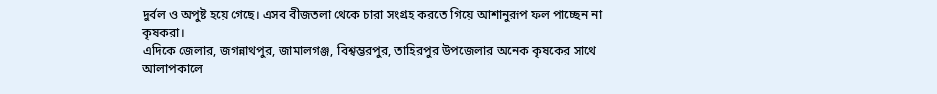দুর্বল ও অপুষ্ট হয়ে গেছে। এসব বীজতলা থেকে চারা সংগ্রহ করতে গিয়ে আশানুরূপ ফল পাচ্ছেন না কৃষকরা।
এদিকে জেলার, জগন্নাথপুর, জামালগঞ্জ, বিশ্বম্ভরপুর, তাহিরপুর উপজেলার অনেক কৃষকের সাথে আলাপকালে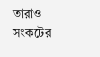তারাও সংকটের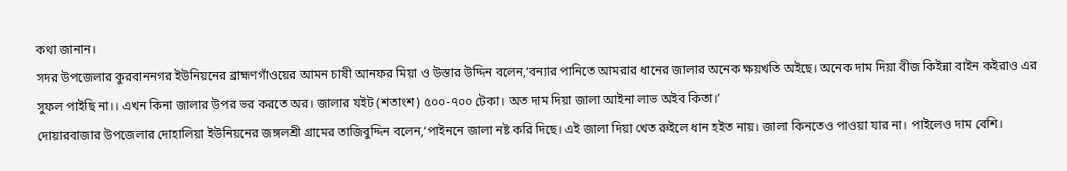কথা জানান।
সদর উপজেলার কুরবাননগর ইউনিয়নের ব্রাহ্মণগাঁওয়ের আমন চাষী আনফর মিয়া ও উস্তার উদ্দিন বলেন,‘বন্যার পানিতে আমরার ধানের জালার অনেক ক্ষয়খতি অইছে। অনেক দাম দিয়া বীজ কিইন্না বাইন কইরাও এর সুফল পাইছি না।। এখন কিনা জালার উপর ভর করতে অর। জালার যইট (শতাংশ) ৫০০-৭০০ টেকা। অত দাম দিয়া জালা আইনা লাভ অইব কিতা।’
দোয়ারবাজার উপজেলার দোহালিয়া ইউনিয়নের জঙ্গলশ্রী গ্রামের তাজিবুদ্দিন বলেন,‘পাইননে জালা নষ্ট করি দিছে। এই জালা দিয়া খেত রুইলে ধান হইত নায়। জালা কিনতেও পাওয়া যার না। পাইলেও দাম বেশি।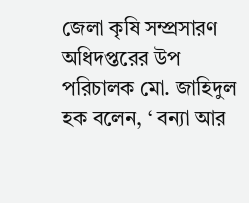জেলা কৃষি সম্প্রসারণ অধিদপ্তরের উপ পরিচালক মো. জাহিদুল হক বলেন, ‘ বন্যা আর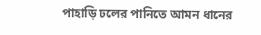পাহাড়ি ঢলের পানিতে আমন ধানের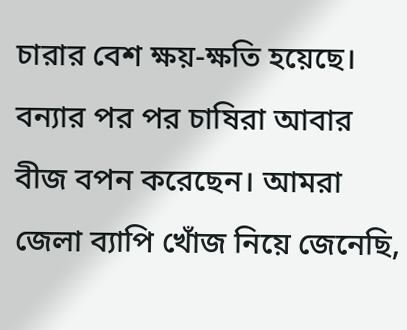চারার বেশ ক্ষয়-ক্ষতি হয়েছে। বন্যার পর পর চাষিরা আবার বীজ বপন করেছেন। আমরা জেলা ব্যাপি খোঁজ নিয়ে জেনেছি,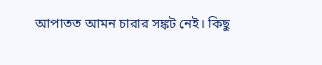আপাতত আমন চারার সঙ্কট নেই। কিছু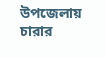উপজেলায় চারার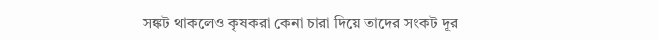সঙ্কট থাকলেও কৃষকরা কেনা চারা দিয়ে তাদের সংকট দূর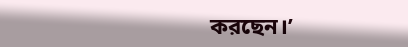করছেন।’